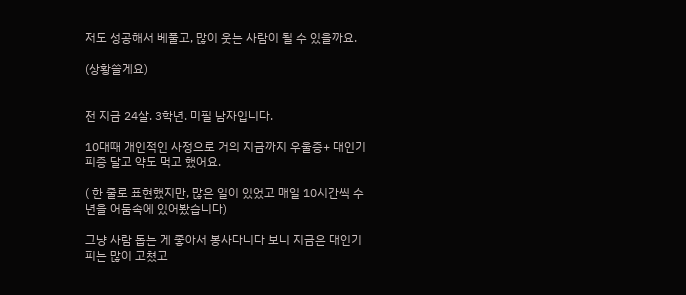저도 성공해서 베풀고, 많이 웃는 사람이 될 수 있을까요.

(상황쓸게요)


전 지금 24살. 3학년. 미필 남자입니다.

10대때 개인적인 사정으로 거의 지금까지 우울증+ 대인기피증 달고 약도 먹고 했어요.

( 한 줄로 표현했지만, 많은 일이 있었고 매일 10시간씩 수년을 어둠속에 있어봤습니다)

그냥 사람 돕는 게 좋아서 봉사다니다 보니 지금은 대인기피는 많이 고쳤고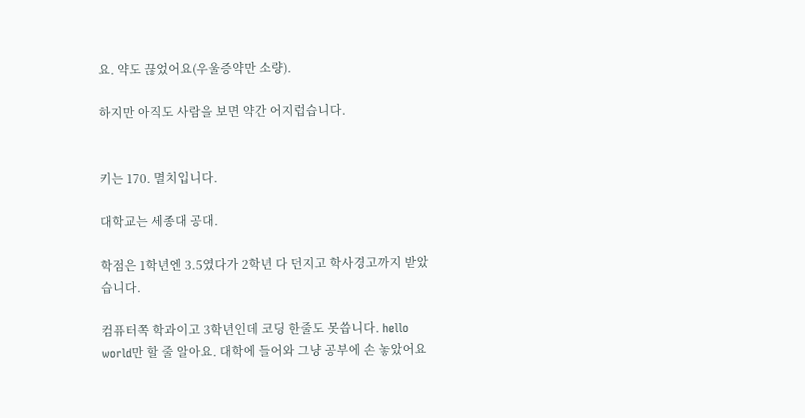요. 약도 끊었어요(우울증약만 소량).

하지만 아직도 사람을 보면 약간 어지럽습니다.


키는 170. 멸치입니다.

대학교는 세종대 공대.

학점은 1학년엔 3.5였다가 2학년 다 던지고 학사경고까지 받았습니다.

컴퓨터쪽 학과이고 3학년인데 코딩 한줄도 못씁니다. hello world만 할 줄 알아요. 대학에 들어와 그냥 공부에 손 놓았어요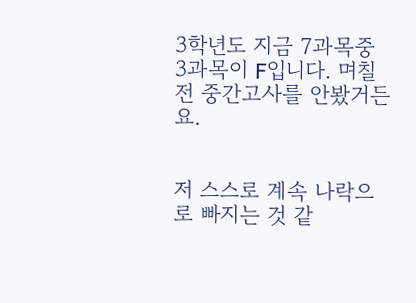3학년도 지금 7과목중 3과목이 F입니다. 며칠 전 중간고사를 안봤거든요.


저 스스로 계속 나락으로 빠지는 것 같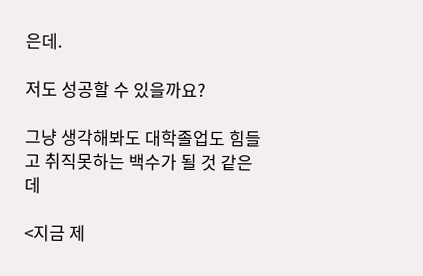은데.

저도 성공할 수 있을까요?

그냥 생각해봐도 대학졸업도 힘들고 취직못하는 백수가 될 것 같은데

<지금 제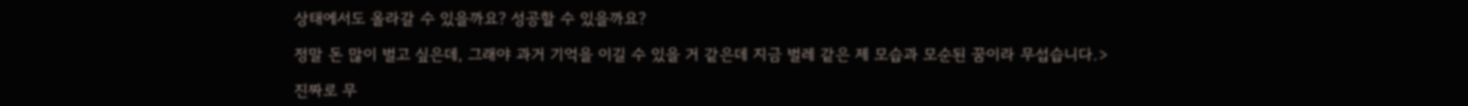상태에서도 올라갈 수 있을까요? 성공할 수 있을까요?

정말 돈 많이 벌고 싶은데, 그래야 과거 기억을 이길 수 있을 거 같은데 지금 벌레 같은 제 모습과 모순된 꿈이라 무섭습니다.>

진짜로 무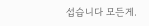섭습니다 모든게.